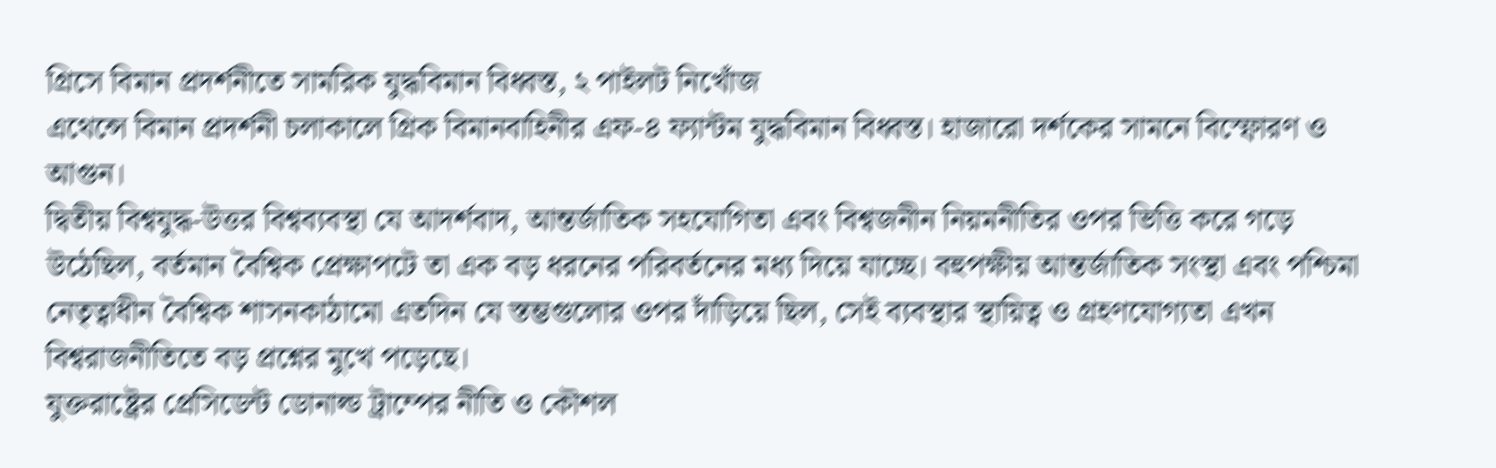গ্রিসে বিমান প্রদর্শনীতে সামরিক যুদ্ধবিমান বিধ্বস্ত, ২ পাইলট নিখোঁজ
এথেন্সে বিমান প্রদর্শনী চলাকালে গ্রিক বিমানবাহিনীর এফ-৪ ফ্যান্টম যুদ্ধবিমান বিধ্বস্ত। হাজারো দর্শকের সামনে বিস্ফোরণ ও আগুন।
দ্বিতীয় বিশ্বযুদ্ধ-উত্তর বিশ্বব্যবস্থা যে আদর্শবাদ, আন্তর্জাতিক সহযোগিতা এবং বিশ্বজনীন নিয়মনীতির ওপর ভিত্তি করে গড়ে উঠেছিল, বর্তমান বৈশ্বিক প্রেক্ষাপটে তা এক বড় ধরনের পরিবর্তনের মধ্য দিয়ে যাচ্ছে। বহুপক্ষীয় আন্তর্জাতিক সংস্থা এবং পশ্চিমা নেতৃত্বাধীন বৈশ্বিক শাসনকাঠামো এতদিন যে স্তম্ভগুলোর ওপর দাঁড়িয়ে ছিল, সেই ব্যবস্থার স্থায়িত্ব ও গ্রহণযোগ্যতা এখন বিশ্বরাজনীতিতে বড় প্রশ্নের মুখে পড়েছে।
যুক্তরাষ্ট্রের প্রেসিডেন্ট ডোনাল্ড ট্রাম্পের নীতি ও কৌশল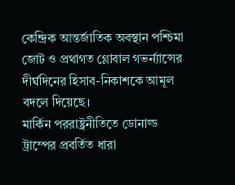কেন্দ্রিক আন্তর্জাতিক অবস্থান পশ্চিমা জোট ও প্রথাগত গ্লোবাল গভর্ন্যান্সের দীর্ঘদিনের হিসাব-নিকাশকে আমূল বদলে দিয়েছে।
মার্কিন পররাষ্ট্রনীতিতে ডোনাল্ড ট্রাম্পের প্রবর্তিত ধারা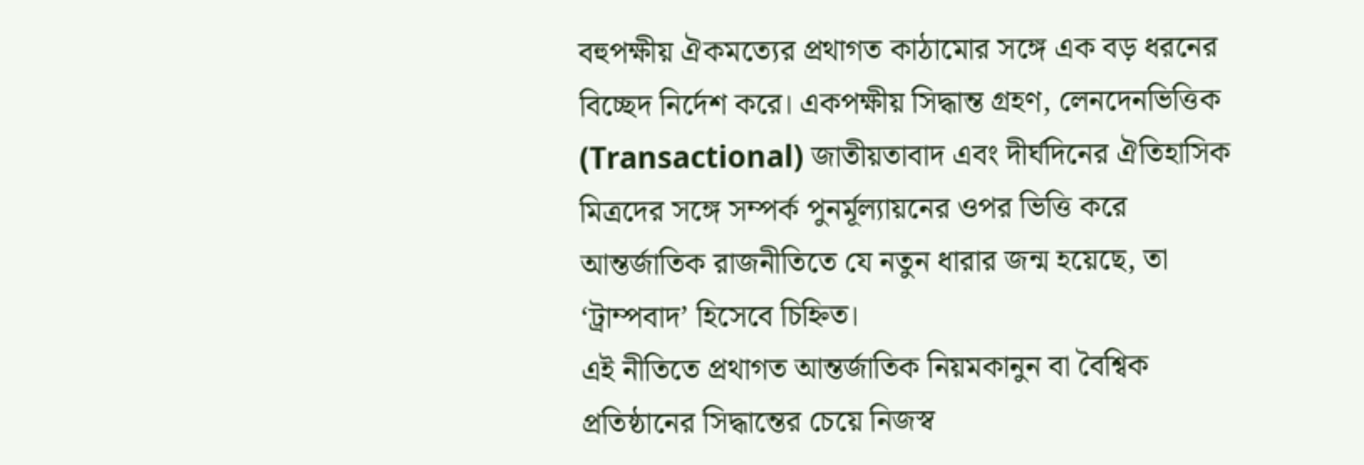বহুপক্ষীয় ঐকমত্যের প্রথাগত কাঠামোর সঙ্গে এক বড় ধরনের বিচ্ছেদ নির্দেশ করে। একপক্ষীয় সিদ্ধান্ত গ্রহণ, লেনদেনভিত্তিক (Transactional) জাতীয়তাবাদ এবং দীর্ঘদিনের ঐতিহাসিক মিত্রদের সঙ্গে সম্পর্ক পুনর্মূল্যায়নের ওপর ভিত্তি করে আন্তর্জাতিক রাজনীতিতে যে নতুন ধারার জন্ম হয়েছে, তা ‘ট্রাম্পবাদ’ হিসেবে চিহ্নিত।
এই নীতিতে প্রথাগত আন্তর্জাতিক নিয়মকানুন বা বৈশ্বিক প্রতিষ্ঠানের সিদ্ধান্তের চেয়ে নিজস্ব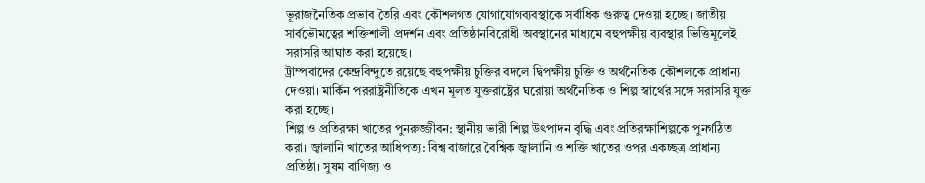ভূরাজনৈতিক প্রভাব তৈরি এবং কৌশলগত যোগাযোগব্যবস্থাকে সর্বাধিক গুরুত্ব দেওয়া হচ্ছে। জাতীয় সার্বভৌমত্বের শক্তিশালী প্রদর্শন এবং প্রতিষ্ঠানবিরোধী অবস্থানের মাধ্যমে বহুপক্ষীয় ব্যবস্থার ভিত্তিমূলেই সরাসরি আঘাত করা হয়েছে।
ট্রাম্পবাদের কেন্দ্রবিন্দুতে রয়েছে বহুপক্ষীয় চুক্তির বদলে দ্বিপক্ষীয় চুক্তি ও অর্থনৈতিক কৌশলকে প্রাধান্য দেওয়া। মার্কিন পররাষ্ট্রনীতিকে এখন মূলত যুক্তরাষ্ট্রের ঘরোয়া অর্থনৈতিক ও শিল্প স্বার্থের সঙ্গে সরাসরি যুক্ত করা হচ্ছে।
শিল্প ও প্রতিরক্ষা খাতের পুনরুজ্জীবন: স্থানীয় ভারী শিল্প উৎপাদন বৃদ্ধি এবং প্রতিরক্ষাশিল্পকে পুনর্গঠিত করা। জ্বালানি খাতের আধিপত্য: বিশ্ব বাজারে বৈশ্বিক জ্বালানি ও শক্তি খাতের ওপর একচ্ছত্র প্রাধান্য প্রতিষ্ঠা। সুষম বাণিজ্য ও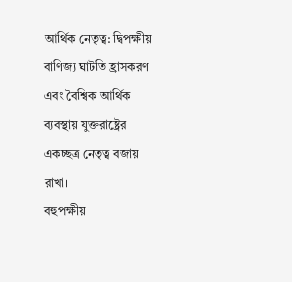আর্থিক নেতৃত্ব: দ্বিপক্ষীয় বাণিজ্য ঘাটতি হ্রাসকরণ এবং বৈশ্বিক আর্থিক ব্যবস্থায় যুক্তরাষ্ট্রের একচ্ছত্র নেতৃত্ব বজায় রাখা।
বহুপক্ষীয়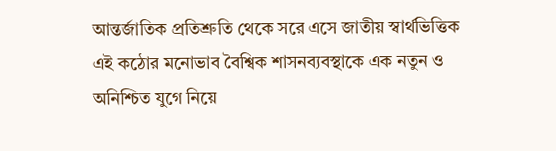আন্তর্জাতিক প্রতিশ্রুতি থেকে সরে এসে জাতীয় স্বার্থভিত্তিক এই কঠোর মনোভাব বৈশ্বিক শাসনব্যবস্থাকে এক নতুন ও অনিশ্চিত যুগে নিয়ে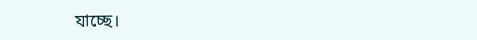যাচ্ছে।